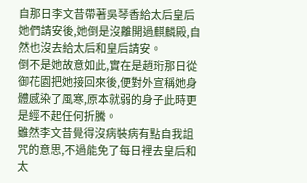自那日李文昔帶著吳琴香給太后皇后她們請安後,她倒是沒離開過麒麟殿,自然也沒去給太后和皇后請安。
倒不是她故意如此,實在是趙珩那日從御花園把她接回來後,便對外宣稱她身體感染了風寒,原本就弱的身子此時更是經不起任何折騰。
雖然李文昔覺得沒病裝病有點自我詛咒的意思,不過能免了每日裡去皇后和太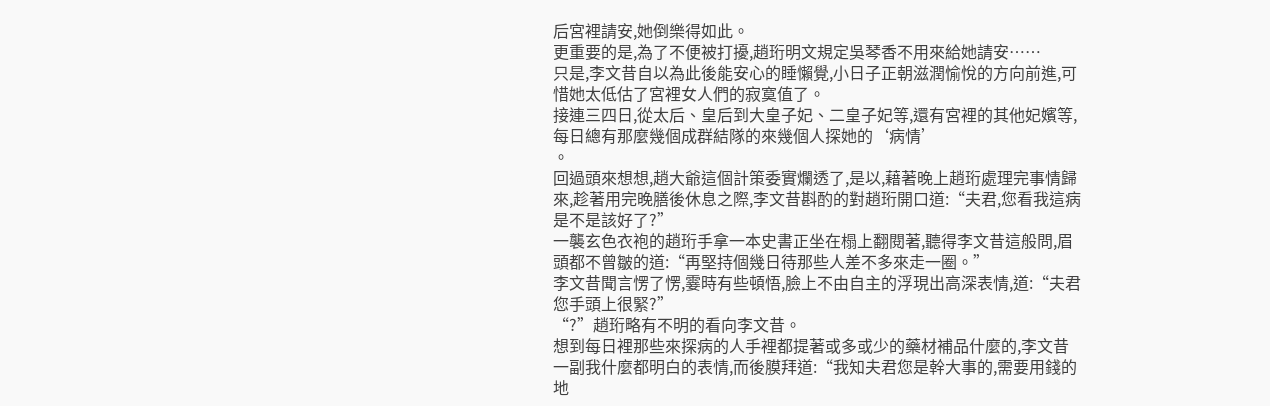后宮裡請安,她倒樂得如此。
更重要的是,為了不便被打擾,趙珩明文規定吳琴香不用來給她請安……
只是,李文昔自以為此後能安心的睡懶覺,小日子正朝滋潤愉悅的方向前進,可惜她太低估了宮裡女人們的寂寞值了。
接連三四日,從太后、皇后到大皇子妃、二皇子妃等,還有宮裡的其他妃嬪等,每日總有那麼幾個成群結隊的來幾個人探她的‘病情’
。
回過頭來想想,趙大爺這個計策委實爛透了,是以,藉著晚上趙珩處理完事情歸來,趁著用完晚膳後休息之際,李文昔斟酌的對趙珩開口道:“夫君,您看我這病是不是該好了?”
一襲玄色衣袍的趙珩手拿一本史書正坐在榻上翻閱著,聽得李文昔這般問,眉頭都不曾皺的道:“再堅持個幾日待那些人差不多來走一圈。”
李文昔聞言愣了愣,霎時有些頓悟,臉上不由自主的浮現出高深表情,道:“夫君您手頭上很緊?”
“?”趙珩略有不明的看向李文昔。
想到每日裡那些來探病的人手裡都提著或多或少的藥材補品什麼的,李文昔一副我什麼都明白的表情,而後膜拜道:“我知夫君您是幹大事的,需要用錢的地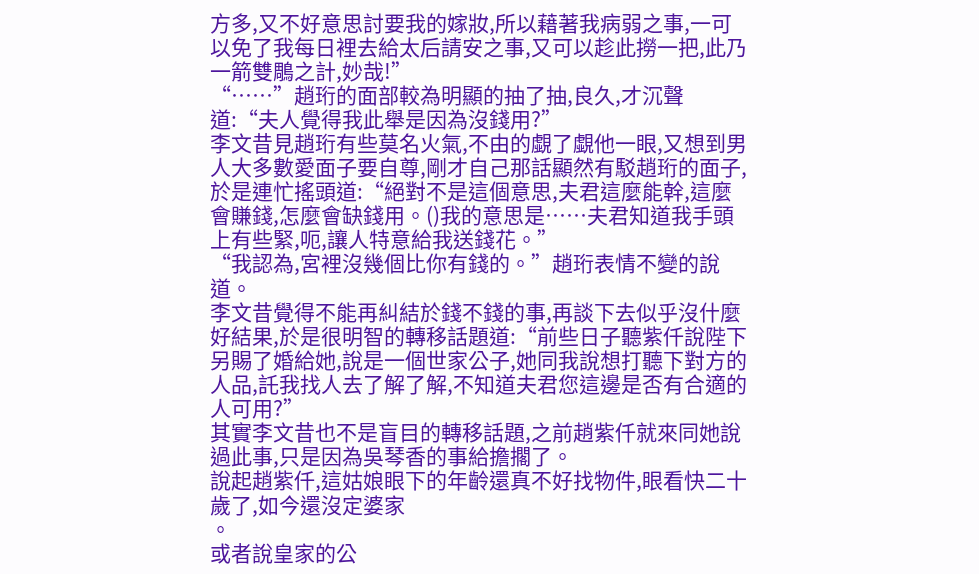方多,又不好意思討要我的嫁妝,所以藉著我病弱之事,一可以免了我每日裡去給太后請安之事,又可以趁此撈一把,此乃一箭雙鵰之計,妙哉!”
“……”趙珩的面部較為明顯的抽了抽,良久,才沉聲道:“夫人覺得我此舉是因為沒錢用?”
李文昔見趙珩有些莫名火氣,不由的覷了覷他一眼,又想到男人大多數愛面子要自尊,剛才自己那話顯然有駁趙珩的面子,於是連忙搖頭道:“絕對不是這個意思,夫君這麼能幹,這麼會賺錢,怎麼會缺錢用。()我的意思是……夫君知道我手頭上有些緊,呃,讓人特意給我送錢花。”
“我認為,宮裡沒幾個比你有錢的。”趙珩表情不變的說道。
李文昔覺得不能再糾結於錢不錢的事,再談下去似乎沒什麼好結果,於是很明智的轉移話題道:“前些日子聽紫仟說陛下另賜了婚給她,說是一個世家公子,她同我說想打聽下對方的人品,託我找人去了解了解,不知道夫君您這邊是否有合適的人可用?”
其實李文昔也不是盲目的轉移話題,之前趙紫仟就來同她說過此事,只是因為吳琴香的事給擔擱了。
說起趙紫仟,這姑娘眼下的年齡還真不好找物件,眼看快二十歲了,如今還沒定婆家
。
或者說皇家的公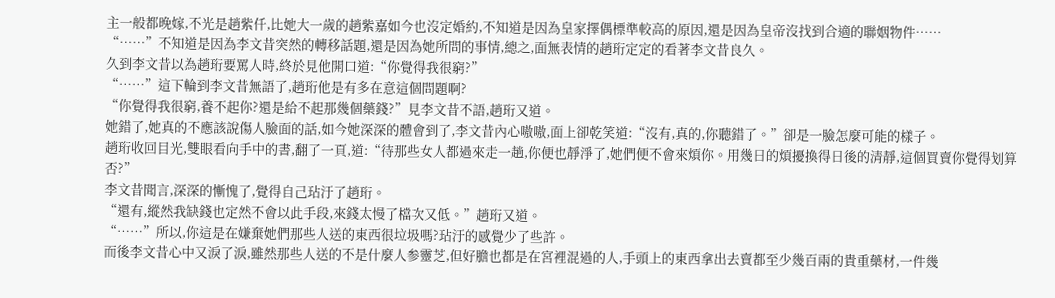主一般都晚嫁,不光是趙紫仟,比她大一歲的趙紫嘉如今也沒定婚約,不知道是因為皇家擇偶標準較高的原因,還是因為皇帝沒找到合適的聯姻物件……
“……”不知道是因為李文昔突然的轉移話題,還是因為她所問的事情,總之,面無表情的趙珩定定的看著李文昔良久。
久到李文昔以為趙珩要罵人時,終於見他開口道:“你覺得我很窮?”
“……”這下輪到李文昔無語了,趙珩他是有多在意這個問題啊?
“你覺得我很窮,養不起你?還是給不起那幾個藥錢?”見李文昔不語,趙珩又道。
她錯了,她真的不應該說傷人臉面的話,如今她深深的體會到了,李文昔內心嗷嗷,面上卻乾笑道:“沒有,真的,你聽錯了。”卻是一臉怎麼可能的樣子。
趙珩收回目光,雙眼看向手中的書,翻了一頁,道:“待那些女人都過來走一趟,你便也靜淨了,她們便不會來煩你。用幾日的煩擾換得日後的清靜,這個買賣你覺得划算否?”
李文昔聞言,深深的慚愧了,覺得自己玷汙了趙珩。
“還有,縱然我缺錢也定然不會以此手段,來錢太慢了檔次又低。”趙珩又道。
“……”所以,你這是在嫌棄她們那些人送的東西很垃圾嗎?玷汙的感覺少了些許。
而後李文昔心中又淚了淚,雖然那些人送的不是什麼人参靈芝,但好膽也都是在宮裡混過的人,手頭上的東西拿出去賣都至少幾百兩的貴重藥材,一件幾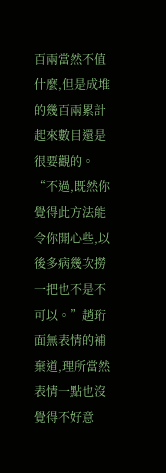百兩當然不值什麼,但是成堆的幾百兩累計起來數目還是很要觀的。
“不過,既然你覺得此方法能令你開心些,以後多病幾次撈一把也不是不可以。”趙珩面無表情的補棄道,理所當然表情一點也沒覺得不好意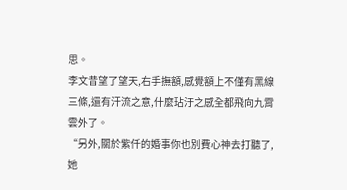思。
李文昔望了望天,右手撫額,感覺額上不僅有黑線三條,還有汗流之意,什麼玷汙之感全都飛向九霄雲外了。
“另外,關於紫仟的婚事你也別費心神去打聽了,她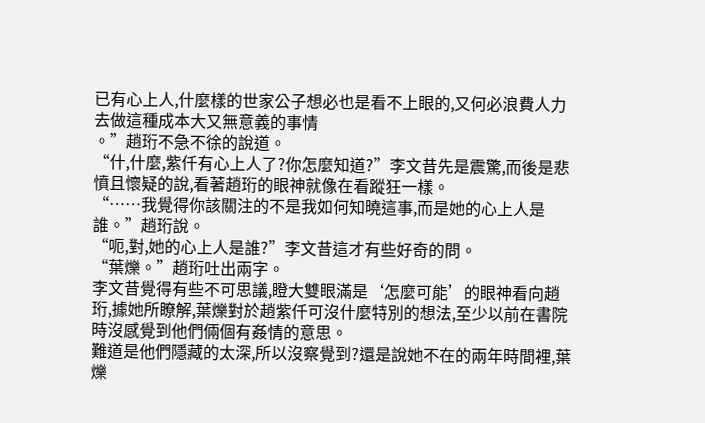已有心上人,什麼樣的世家公子想必也是看不上眼的,又何必浪費人力去做這種成本大又無意義的事情
。”趙珩不急不徐的說道。
“什,什麼,紫仟有心上人了?你怎麼知道?”李文昔先是震驚,而後是悲憤且懷疑的說,看著趙珩的眼神就像在看蹤狂一樣。
“……我覺得你該關注的不是我如何知曉這事,而是她的心上人是誰。”趙珩說。
“呃,對,她的心上人是誰?”李文昔這才有些好奇的問。
“葉爍。”趙珩吐出兩字。
李文昔覺得有些不可思議,瞪大雙眼滿是‘怎麼可能’的眼神看向趙珩,據她所瞭解,葉爍對於趙紫仟可沒什麼特別的想法,至少以前在書院時沒感覺到他們倆個有姦情的意思。
難道是他們隱藏的太深,所以沒察覺到?還是說她不在的兩年時間裡,葉爍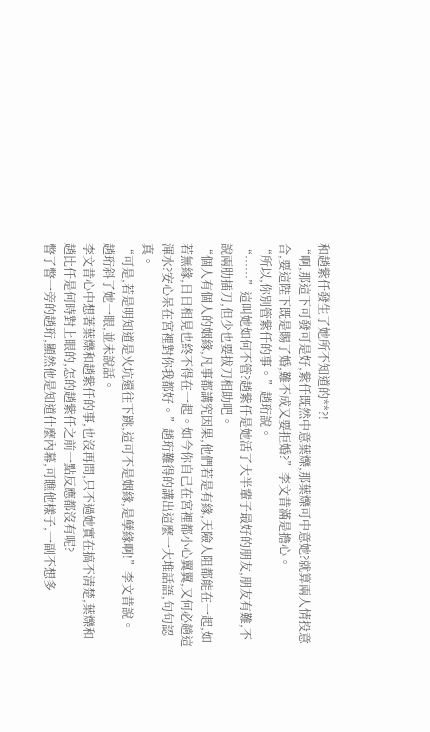和趙紫仟發生了她所不知道的**?!
“啊,那這下可發可是好,紫仟既然中意葉爍,那葉爍可中意她?就算兩人情投意合,要這陛下既是賜了婚,難不成又要拒婚?”李文昔滿是擔心。
“所以,你別管紫仟的事。”趙珩說。
“……”這叫她如何不管?趙紫仟是她活了大半輩子最好的朋友,朋友有難,不說兩肋插刀,但少也要拔刀相助吧。
“個人有個人的姻緣,凡事都講究因果,他們若是有緣,天險人阻都能在一起,如若無緣,日日相見也終不得在一起。如今你自己在宮裡都小心翼翼,又何必趟這渾水?安心呆在宮裡對你我都好。”趙珩難得的講出這麼一大堆話語,句句認真。
“可是,若是明知道是火坑還往下跳,這可不是姻緣,是孽緣啊!”李文昔說。
趙珩斜了她一眼,並未說話。
李文昔心中想著葉爍和趙紫仟的事,也沒再問,只不過她實在搞不清楚,葉爍和趙比仟是何時對上眼的,怎的趙紫仟之前一點反應都沒有呢?
瞥了瞥一旁的趙珩,顯然他是知道什麼內幕,可瞧他樣子,一副不想多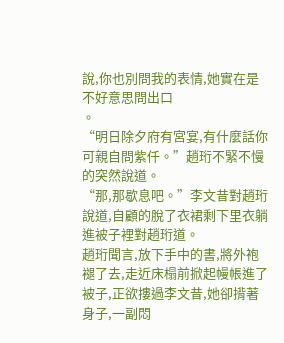說,你也別問我的表情,她實在是不好意思問出口
。
“明日除夕府有宮宴,有什麼話你可親自問紫仟。”趙珩不緊不慢的突然說道。
“那,那歇息吧。”李文昔對趙珩說道,自顧的脫了衣裙剩下里衣躺進被子裡對趙珩道。
趙珩聞言,放下手中的書,將外袍褪了去,走近床榻前掀起幔帳進了被子,正欲摟過李文昔,她卻揹著身子,一副悶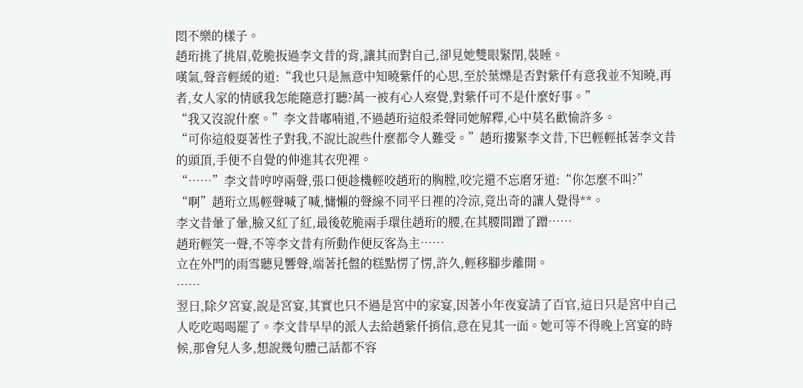悶不樂的樣子。
趙珩挑了挑眉,乾脆扳過李文昔的背,讓其而對自己,卻見她雙眼緊閉,裝睡。
嘆氣,聲音輕緩的道:“我也只是無意中知曉紫仟的心思,至於葉爍是否對紫仟有意我並不知曉,再者,女人家的情感我怎能隨意打聽?萬一被有心人察覺,對紫仟可不是什麼好事。”
“我又沒說什麼。”李文昔嘟喃道,不過趙珩這般柔聲同她解釋,心中莫名歡愉許多。
“可你這般耍著性子對我,不說比說些什麼都令人難受。”趙珩摟緊李文昔,下巴輕輕抵著李文昔的頭頂,手便不自覺的伸進其衣兜裡。
“……”李文昔哼哼兩聲,張口便趁機輕咬趙珩的胸膛,咬完還不忘磨牙道:“你怎麼不叫?”
“啊”趙珩立馬輕聲喊了喊,慵懶的聲線不同平日裡的冷涼,竟出奇的讓人覺得**。
李文昔暈了暈,臉又紅了紅,最後乾脆兩手環住趙珩的腰,在其腰間蹭了蹭……
趙珩輕笑一聲,不等李文昔有所動作便反客為主……
立在外門的雨雪聽見響聲,端著托盤的糕點愣了愣,許久,輕移腳步離開。
……
翌日,除夕宮宴,說是宮宴,其實也只不過是宮中的家宴,因著小年夜宴請了百官,這日只是宮中自己人吃吃喝喝罷了。李文昔早早的派人去給趙紫仟捎信,意在見其一面。她可等不得晚上宮宴的時候,那會兒人多,想說幾句體己話都不容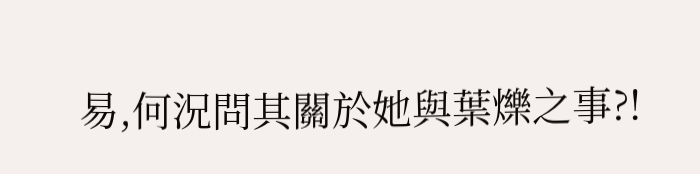易,何況問其關於她與葉爍之事?!